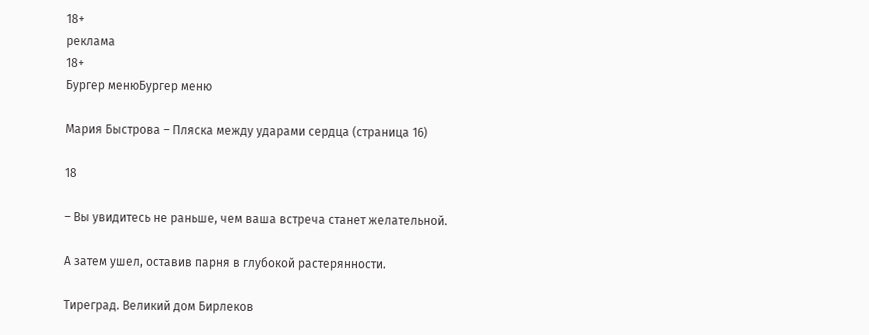18+
реклама
18+
Бургер менюБургер меню

Мария Быстрова – Пляска между ударами сердца (страница 16)

18

– Вы увидитесь не раньше, чем ваша встреча станет желательной.

А затем ушел, оставив парня в глубокой растерянности.

Тиреград. Великий дом Бирлеков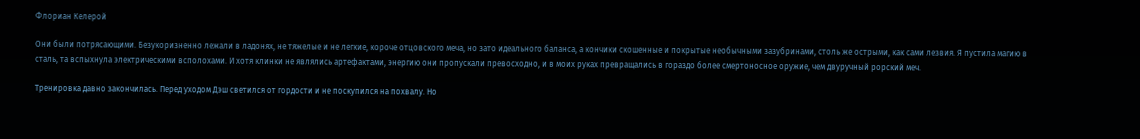Флориан Келерой

Они были потрясающими. Безукоризненно лежали в ладонях, не тяжелые и не легкие, короче отцовского меча, но зато идеального баланса, а кончики скошенные и покрытые необычными зазубринами, столь же острыми, как сами лезвия. Я пустила магию в сталь, та вспыхнула электрическими всполохами. И хотя клинки не являлись артефактами, энергию они пропускали превосходно, и в моих руках превращались в гораздо более смертоносное оружие, чем двуручный рорский меч.

Тренировка давно закончилась. Перед уходом Дэш светился от гордости и не поскупился на похвалу. Но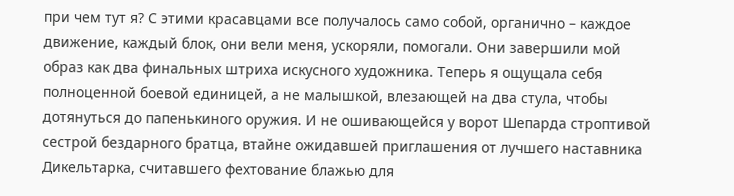при чем тут я? С этими красавцами все получалось само собой, органично – каждое движение, каждый блок, они вели меня, ускоряли, помогали. Они завершили мой образ как два финальных штриха искусного художника. Теперь я ощущала себя полноценной боевой единицей, а не малышкой, влезающей на два стула, чтобы дотянуться до папенькиного оружия. И не ошивающейся у ворот Шепарда строптивой сестрой бездарного братца, втайне ожидавшей приглашения от лучшего наставника Дикельтарка, считавшего фехтование блажью для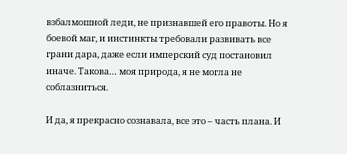взбалмошной леди, не признавшей его правоты. Но я боевой маг, и инстинкты требовали развивать все грани дара, даже если имперский суд постановил иначе. Такова… моя природа, я не могла не соблазниться.

И да, я прекрасно сознавала, все это – часть плана. И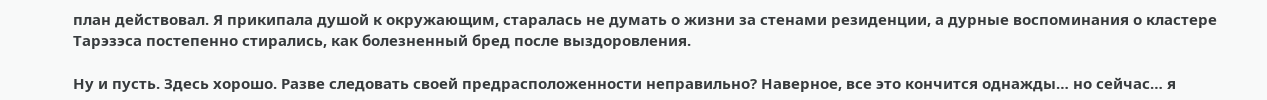план действовал. Я прикипала душой к окружающим, старалась не думать о жизни за стенами резиденции, а дурные воспоминания о кластере Тарэзэса постепенно стирались, как болезненный бред после выздоровления.

Ну и пусть. Здесь хорошо. Разве следовать своей предрасположенности неправильно? Наверное, все это кончится однажды… но сейчас… я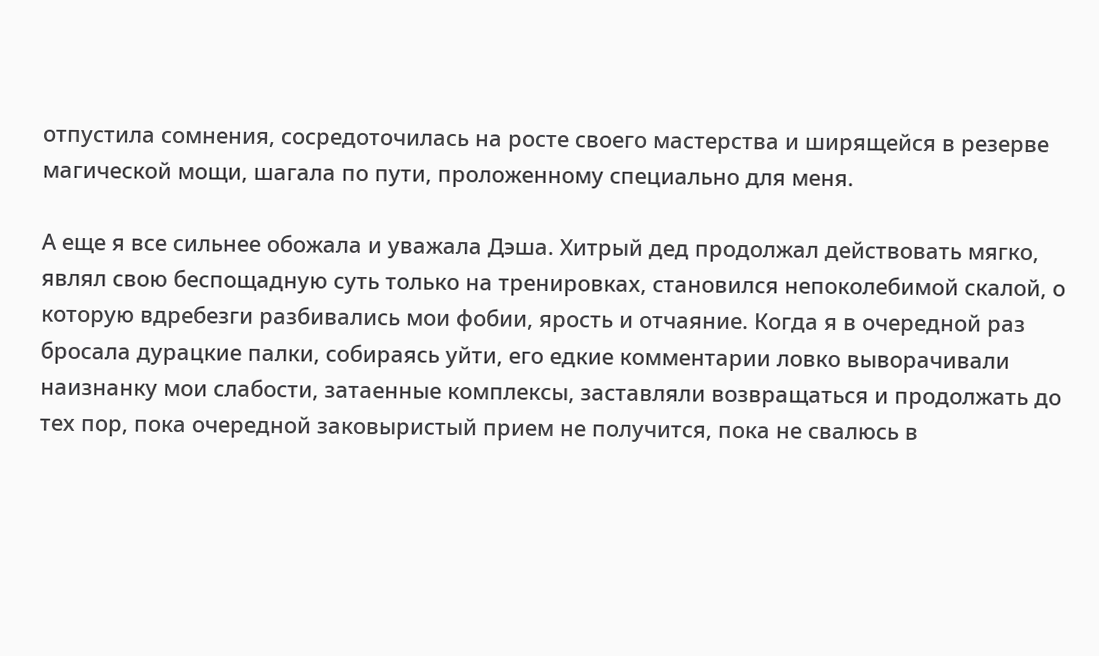отпустила сомнения, сосредоточилась на росте своего мастерства и ширящейся в резерве магической мощи, шагала по пути, проложенному специально для меня.

А еще я все сильнее обожала и уважала Дэша. Хитрый дед продолжал действовать мягко, являл свою беспощадную суть только на тренировках, становился непоколебимой скалой, о которую вдребезги разбивались мои фобии, ярость и отчаяние. Когда я в очередной раз бросала дурацкие палки, собираясь уйти, его едкие комментарии ловко выворачивали наизнанку мои слабости, затаенные комплексы, заставляли возвращаться и продолжать до тех пор, пока очередной заковыристый прием не получится, пока не свалюсь в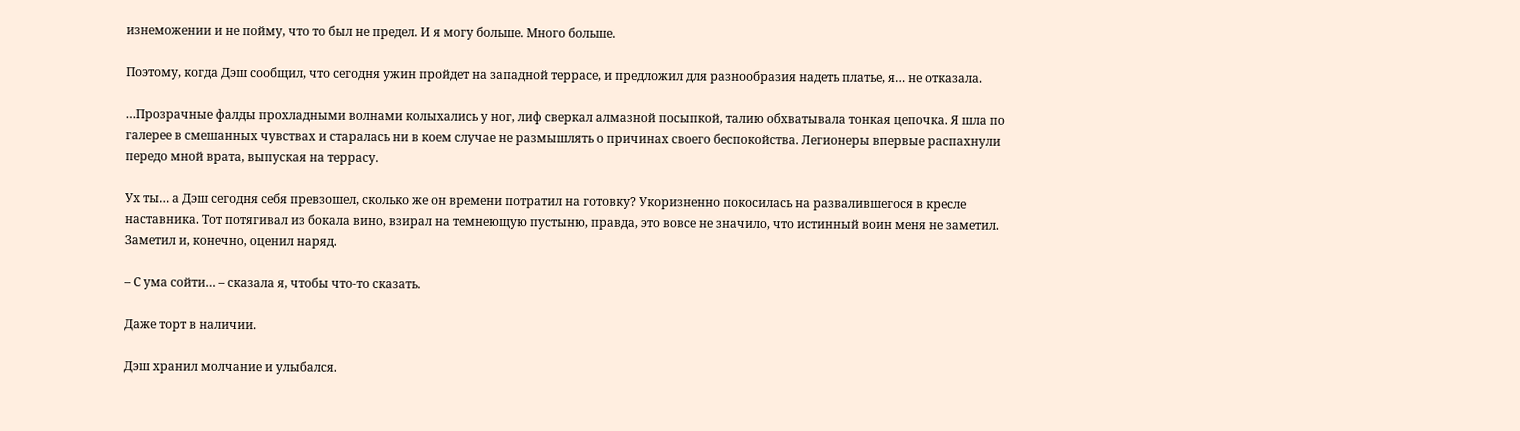изнеможении и не пойму, что то был не предел. И я могу больше. Много больше.

Поэтому, когда Дэш сообщил, что сегодня ужин пройдет на западной террасе, и предложил для разнообразия надеть платье, я… не отказала.

…Прозрачные фалды прохладными волнами колыхались у ног, лиф сверкал алмазной посыпкой, талию обхватывала тонкая цепочка. Я шла по галерее в смешанных чувствах и старалась ни в коем случае не размышлять о причинах своего беспокойства. Легионеры впервые распахнули передо мной врата, выпуская на террасу.

Ух ты… а Дэш сегодня себя превзошел, сколько же он времени потратил на готовку? Укоризненно покосилась на развалившегося в кресле наставника. Тот потягивал из бокала вино, взирал на темнеющую пустыню, правда, это вовсе не значило, что истинный воин меня не заметил. Заметил и, конечно, оценил наряд.

– С ума сойти… – сказала я, чтобы что-то сказать.

Даже торт в наличии.

Дэш хранил молчание и улыбался.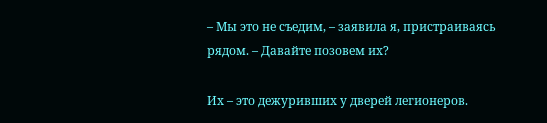– Мы это не съедим, – заявила я, пристраиваясь рядом. – Давайте позовем их?

Их – это дежуривших у дверей легионеров.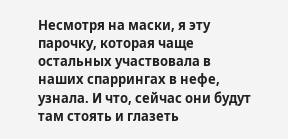Несмотря на маски, я эту парочку, которая чаще остальных участвовала в наших спаррингах в нефе, узнала. И что, сейчас они будут там стоять и глазеть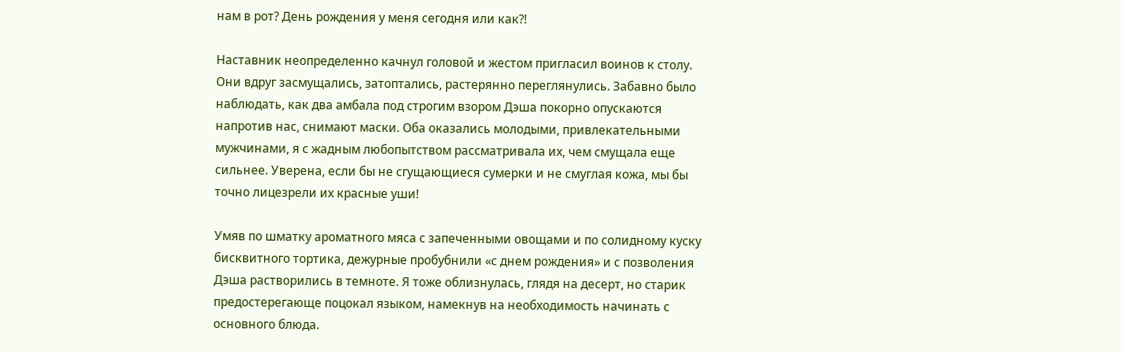нам в рот? День рождения у меня сегодня или как?!

Наставник неопределенно качнул головой и жестом пригласил воинов к столу. Они вдруг засмущались, затоптались, растерянно переглянулись. Забавно было наблюдать, как два амбала под строгим взором Дэша покорно опускаются напротив нас, снимают маски. Оба оказались молодыми, привлекательными мужчинами, я с жадным любопытством рассматривала их, чем смущала еще сильнее. Уверена, если бы не сгущающиеся сумерки и не смуглая кожа, мы бы точно лицезрели их красные уши!

Умяв по шматку ароматного мяса с запеченными овощами и по солидному куску бисквитного тортика, дежурные пробубнили «с днем рождения» и с позволения Дэша растворились в темноте. Я тоже облизнулась, глядя на десерт, но старик предостерегающе поцокал языком, намекнув на необходимость начинать с основного блюда.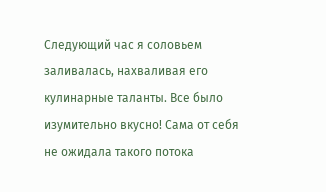Следующий час я соловьем заливалась, нахваливая его кулинарные таланты. Все было изумительно вкусно! Сама от себя не ожидала такого потока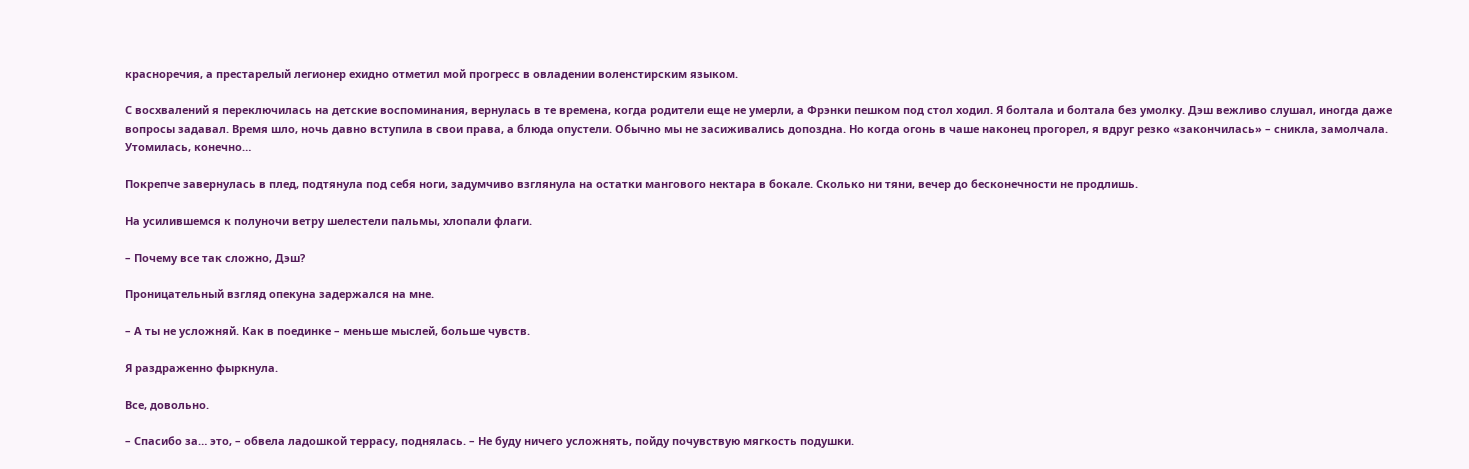красноречия, а престарелый легионер ехидно отметил мой прогресс в овладении воленстирским языком.

С восхвалений я переключилась на детские воспоминания, вернулась в те времена, когда родители еще не умерли, а Фрэнки пешком под стол ходил. Я болтала и болтала без умолку. Дэш вежливо слушал, иногда даже вопросы задавал. Время шло, ночь давно вступила в свои права, а блюда опустели. Обычно мы не засиживались допоздна. Но когда огонь в чаше наконец прогорел, я вдруг резко «закончилась» – сникла, замолчала. Утомилась, конечно…

Покрепче завернулась в плед, подтянула под себя ноги, задумчиво взглянула на остатки мангового нектара в бокале. Сколько ни тяни, вечер до бесконечности не продлишь.

На усилившемся к полуночи ветру шелестели пальмы, хлопали флаги.

– Почему все так сложно, Дэш?

Проницательный взгляд опекуна задержался на мне.

– А ты не усложняй. Как в поединке – меньше мыслей, больше чувств.

Я раздраженно фыркнула.

Все, довольно.

– Спасибо за… это, – обвела ладошкой террасу, поднялась. – Не буду ничего усложнять, пойду почувствую мягкость подушки.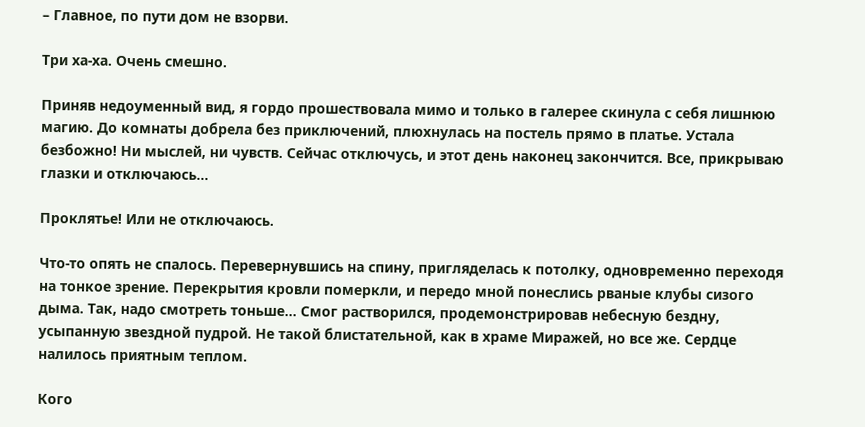– Главное, по пути дом не взорви.

Три ха-ха. Очень смешно.

Приняв недоуменный вид, я гордо прошествовала мимо и только в галерее скинула с себя лишнюю магию. До комнаты добрела без приключений, плюхнулась на постель прямо в платье. Устала безбожно! Ни мыслей, ни чувств. Сейчас отключусь, и этот день наконец закончится. Все, прикрываю глазки и отключаюсь…

Проклятье! Или не отключаюсь.

Что-то опять не спалось. Перевернувшись на спину, пригляделась к потолку, одновременно переходя на тонкое зрение. Перекрытия кровли померкли, и передо мной понеслись рваные клубы сизого дыма. Так, надо смотреть тоньше… Смог растворился, продемонстрировав небесную бездну, усыпанную звездной пудрой. Не такой блистательной, как в храме Миражей, но все же. Сердце налилось приятным теплом.

Кого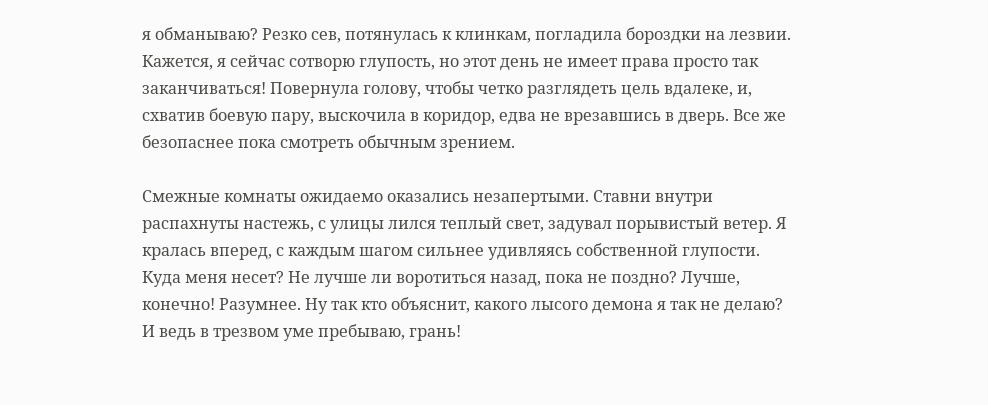я обманываю? Резко сев, потянулась к клинкам, погладила бороздки на лезвии. Кажется, я сейчас сотворю глупость, но этот день не имеет права просто так заканчиваться! Повернула голову, чтобы четко разглядеть цель вдалеке, и, схватив боевую пару, выскочила в коридор, едва не врезавшись в дверь. Все же безопаснее пока смотреть обычным зрением.

Смежные комнаты ожидаемо оказались незапертыми. Ставни внутри распахнуты настежь, с улицы лился теплый свет, задувал порывистый ветер. Я кралась вперед, с каждым шагом сильнее удивляясь собственной глупости. Куда меня несет? Не лучше ли воротиться назад, пока не поздно? Лучше, конечно! Разумнее. Ну так кто объяснит, какого лысого демона я так не делаю? И ведь в трезвом уме пребываю, грань!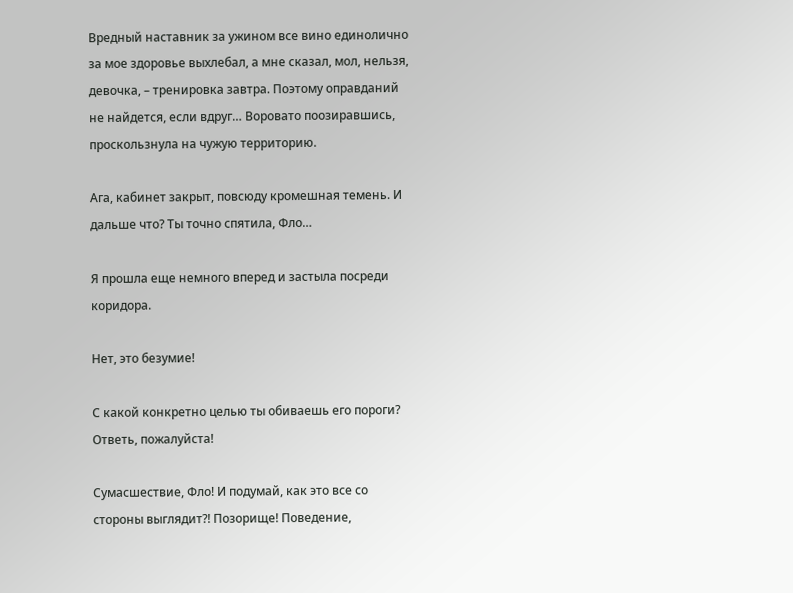Вредный наставник за ужином все вино единолично за мое здоровье выхлебал, а мне сказал, мол, нельзя, девочка, – тренировка завтра. Поэтому оправданий не найдется, если вдруг… Воровато поозиравшись, проскользнула на чужую территорию.

Ага, кабинет закрыт, повсюду кромешная темень. И дальше что? Ты точно спятила, Фло…

Я прошла еще немного вперед и застыла посреди коридора.

Нет, это безумие!

С какой конкретно целью ты обиваешь его пороги? Ответь, пожалуйста!

Сумасшествие, Фло! И подумай, как это все со стороны выглядит?! Позорище! Поведение,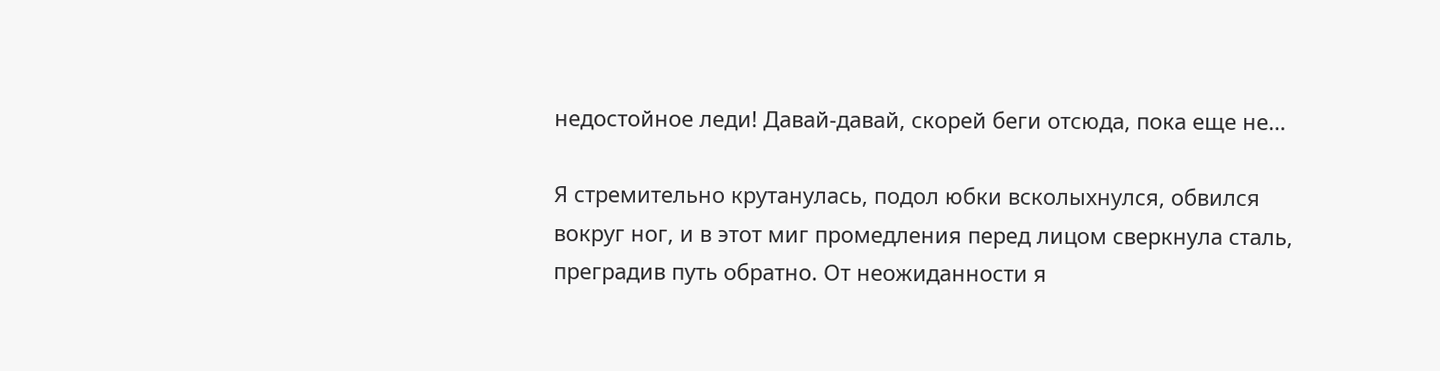недостойное леди! Давай-давай, скорей беги отсюда, пока еще не…

Я стремительно крутанулась, подол юбки всколыхнулся, обвился вокруг ног, и в этот миг промедления перед лицом сверкнула сталь, преградив путь обратно. От неожиданности я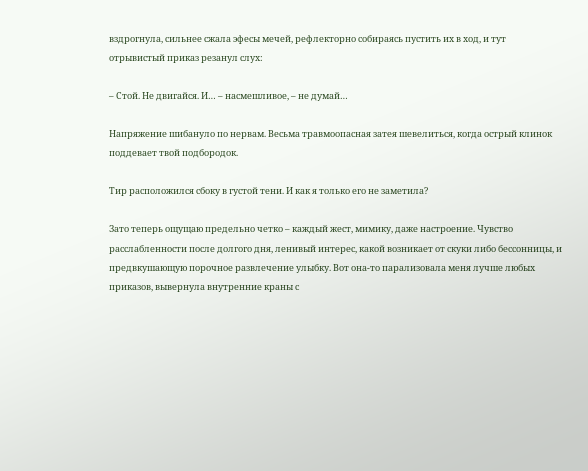вздрогнула, сильнее сжала эфесы мечей, рефлекторно собираясь пустить их в ход, и тут отрывистый приказ резанул слух:

– Стой. Не двигайся. И… – насмешливое, – не думай…

Напряжение шибануло по нервам. Весьма травмоопасная затея шевелиться, когда острый клинок поддевает твой подбородок.

Тир расположился сбоку в густой тени. И как я только его не заметила?

Зато теперь ощущаю предельно четко – каждый жест, мимику, даже настроение. Чувство расслабленности после долгого дня, ленивый интерес, какой возникает от скуки либо бессонницы, и предвкушающую порочное развлечение улыбку. Вот она-то парализовала меня лучше любых приказов, вывернула внутренние краны с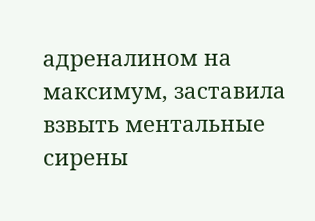адреналином на максимум, заставила взвыть ментальные сирены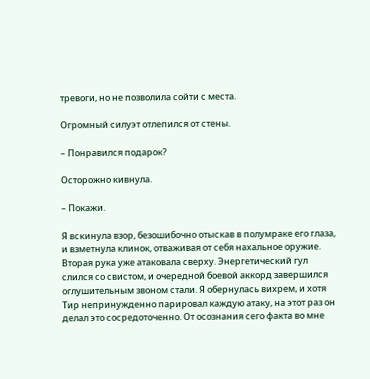тревоги, но не позволила сойти с места.

Огромный силуэт отлепился от стены.

– Понравился подарок?

Осторожно кивнула.

– Покажи.

Я вскинула взор, безошибочно отыскав в полумраке его глаза, и взметнула клинок, отваживая от себя нахальное оружие. Вторая рука уже атаковала сверху. Энергетический гул слился со свистом, и очередной боевой аккорд завершился оглушительным звоном стали. Я обернулась вихрем, и хотя Тир непринужденно парировал каждую атаку, на этот раз он делал это сосредоточенно. От осознания сего факта во мне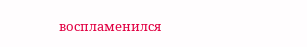воспламенился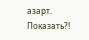азарт. Показать?!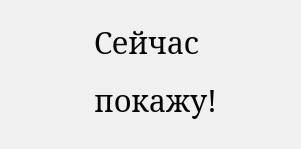Сейчас покажу!